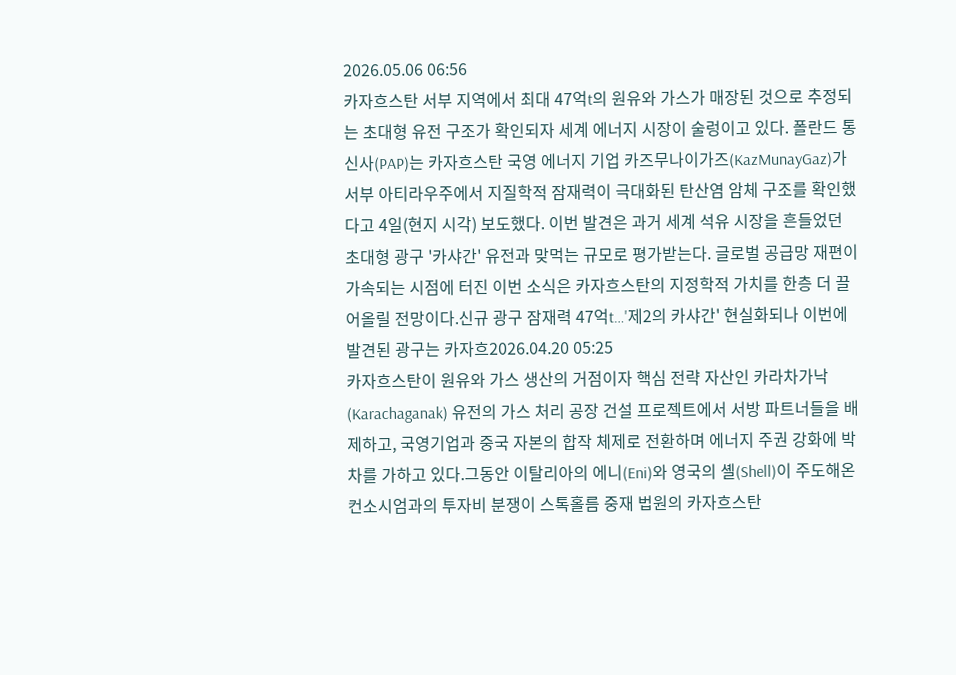2026.05.06 06:56
카자흐스탄 서부 지역에서 최대 47억t의 원유와 가스가 매장된 것으로 추정되는 초대형 유전 구조가 확인되자 세계 에너지 시장이 술렁이고 있다. 폴란드 통신사(PAP)는 카자흐스탄 국영 에너지 기업 카즈무나이가즈(KazMunayGaz)가 서부 아티라우주에서 지질학적 잠재력이 극대화된 탄산염 암체 구조를 확인했다고 4일(현지 시각) 보도했다. 이번 발견은 과거 세계 석유 시장을 흔들었던 초대형 광구 '카샤간' 유전과 맞먹는 규모로 평가받는다. 글로벌 공급망 재편이 가속되는 시점에 터진 이번 소식은 카자흐스탄의 지정학적 가치를 한층 더 끌어올릴 전망이다.신규 광구 잠재력 47억t…'제2의 카샤간' 현실화되나 이번에 발견된 광구는 카자흐2026.04.20 05:25
카자흐스탄이 원유와 가스 생산의 거점이자 핵심 전략 자산인 카라차가낙(Karachaganak) 유전의 가스 처리 공장 건설 프로젝트에서 서방 파트너들을 배제하고, 국영기업과 중국 자본의 합작 체제로 전환하며 에너지 주권 강화에 박차를 가하고 있다.그동안 이탈리아의 에니(Eni)와 영국의 셸(Shell)이 주도해온 컨소시엄과의 투자비 분쟁이 스톡홀름 중재 법원의 카자흐스탄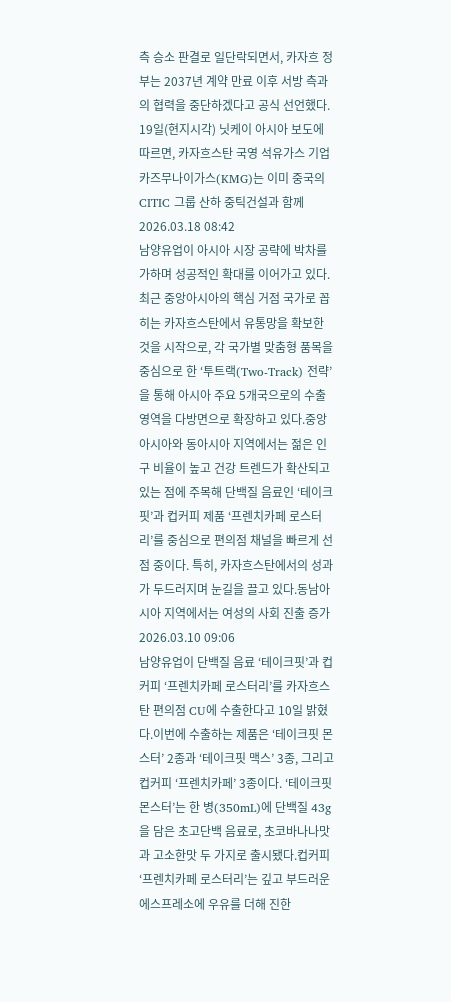측 승소 판결로 일단락되면서, 카자흐 정부는 2037년 계약 만료 이후 서방 측과의 협력을 중단하겠다고 공식 선언했다. 19일(현지시각) 닛케이 아시아 보도에 따르면, 카자흐스탄 국영 석유가스 기업 카즈무나이가스(KMG)는 이미 중국의 CITIC 그룹 산하 중틱건설과 함께2026.03.18 08:42
남양유업이 아시아 시장 공략에 박차를 가하며 성공적인 확대를 이어가고 있다. 최근 중앙아시아의 핵심 거점 국가로 꼽히는 카자흐스탄에서 유통망을 확보한 것을 시작으로, 각 국가별 맞춤형 품목을 중심으로 한 ‘투트랙(Two-Track) 전략’을 통해 아시아 주요 5개국으로의 수출 영역을 다방면으로 확장하고 있다.중앙아시아와 동아시아 지역에서는 젊은 인구 비율이 높고 건강 트렌드가 확산되고 있는 점에 주목해 단백질 음료인 ‘테이크핏’과 컵커피 제품 ‘프렌치카페 로스터리’를 중심으로 편의점 채널을 빠르게 선점 중이다. 특히, 카자흐스탄에서의 성과가 두드러지며 눈길을 끌고 있다.동남아시아 지역에서는 여성의 사회 진출 증가2026.03.10 09:06
남양유업이 단백질 음료 ‘테이크핏’과 컵커피 ‘프렌치카페 로스터리’를 카자흐스탄 편의점 CU에 수출한다고 10일 밝혔다.이번에 수출하는 제품은 ‘테이크핏 몬스터’ 2종과 ‘테이크핏 맥스’ 3종, 그리고 컵커피 ‘프렌치카페’ 3종이다. ‘테이크핏 몬스터’는 한 병(350mL)에 단백질 43g을 담은 초고단백 음료로, 초코바나나맛과 고소한맛 두 가지로 출시됐다.컵커피 ‘프렌치카페 로스터리’는 깊고 부드러운 에스프레소에 우유를 더해 진한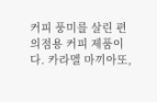커피 풍미를 살린 편의점용 커피 제품이다. 카라멜 마끼아또,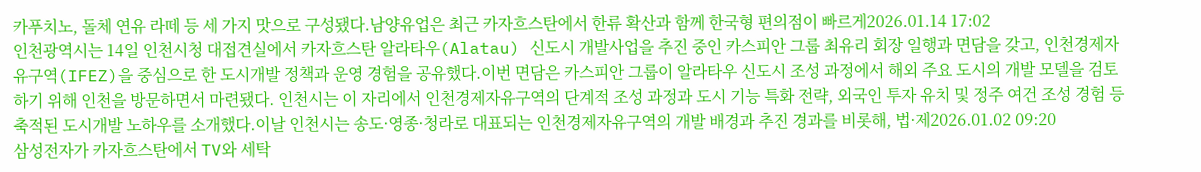카푸치노, 돌체 연유 라떼 등 세 가지 맛으로 구성됐다.남양유업은 최근 카자흐스탄에서 한류 확산과 함께 한국형 편의점이 빠르게2026.01.14 17:02
인천광역시는 14일 인천시청 대접견실에서 카자흐스탄 알라타우(Alatau) 신도시 개발사업을 추진 중인 카스피안 그룹 최유리 회장 일행과 면담을 갖고, 인천경제자유구역(IFEZ)을 중심으로 한 도시개발 정책과 운영 경험을 공유했다.이번 면담은 카스피안 그룹이 알라타우 신도시 조성 과정에서 해외 주요 도시의 개발 모델을 검토하기 위해 인천을 방문하면서 마련됐다. 인천시는 이 자리에서 인천경제자유구역의 단계적 조성 과정과 도시 기능 특화 전략, 외국인 투자 유치 및 정주 여건 조성 경험 등 축적된 도시개발 노하우를 소개했다.이날 인천시는 송도·영종·청라로 대표되는 인천경제자유구역의 개발 배경과 추진 경과를 비롯해, 법·제2026.01.02 09:20
삼성전자가 카자흐스탄에서 TV와 세탁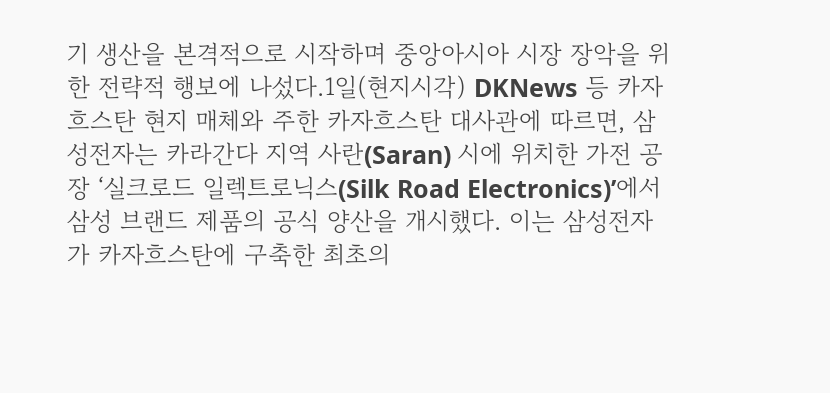기 생산을 본격적으로 시작하며 중앙아시아 시장 장악을 위한 전략적 행보에 나섰다.1일(현지시각) DKNews 등 카자흐스탄 현지 매체와 주한 카자흐스탄 대사관에 따르면, 삼성전자는 카라간다 지역 사란(Saran) 시에 위치한 가전 공장 ‘실크로드 일렉트로닉스(Silk Road Electronics)’에서 삼성 브랜드 제품의 공식 양산을 개시했다. 이는 삼성전자가 카자흐스탄에 구축한 최초의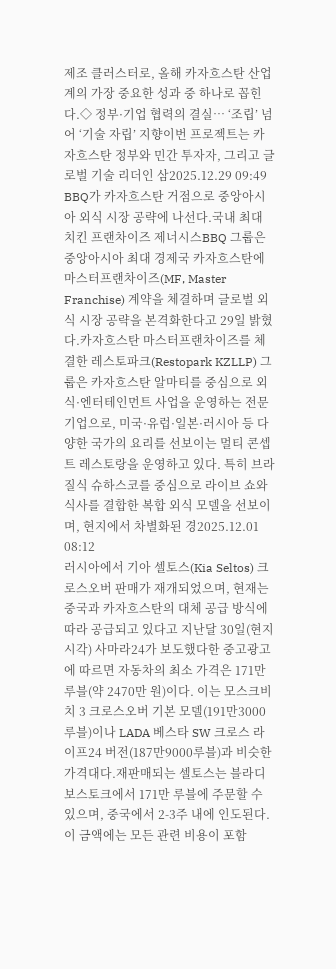제조 클러스터로, 올해 카자흐스탄 산업계의 가장 중요한 성과 중 하나로 꼽힌다.◇ 정부·기업 협력의 결실… ‘조립’ 넘어 ‘기술 자립’ 지향이번 프로젝트는 카자흐스탄 정부와 민간 투자자, 그리고 글로벌 기술 리더인 삼2025.12.29 09:49
BBQ가 카자흐스탄 거점으로 중앙아시아 외식 시장 공략에 나선다.국내 최대 치킨 프랜차이즈 제너시스BBQ 그룹은 중앙아시아 최대 경제국 카자흐스탄에 마스터프랜차이즈(MF, Master Franchise) 계약을 체결하며 글로벌 외식 시장 공략을 본격화한다고 29일 밝혔다.카자흐스탄 마스터프랜차이즈를 체결한 레스토파크(Restopark KZLLP) 그룹은 카자흐스탄 알마티를 중심으로 외식·엔터테인먼트 사업을 운영하는 전문 기업으로, 미국·유럽·일본·러시아 등 다양한 국가의 요리를 선보이는 멀티 콘셉트 레스토랑을 운영하고 있다. 특히 브라질식 슈하스코를 중심으로 라이브 쇼와 식사를 결합한 복합 외식 모델을 선보이며, 현지에서 차별화된 경2025.12.01 08:12
러시아에서 기아 셀토스(Kia Seltos) 크로스오버 판매가 재개되었으며, 현재는 중국과 카자흐스탄의 대체 공급 방식에 따라 공급되고 있다고 지난달 30일(현지시각) 사마라24가 보도했다한 중고광고에 따르면 자동차의 최소 가격은 171만 루블(약 2470만 원)이다. 이는 모스크비치 3 크로스오버 기본 모델(191만3000루블)이나 LADA 베스타 SW 크로스 라이프24 버전(187만9000루블)과 비슷한 가격대다.재판매되는 셀토스는 블라디보스토크에서 171만 루블에 주문할 수 있으며, 중국에서 2-3주 내에 인도된다. 이 금액에는 모든 관련 비용이 포함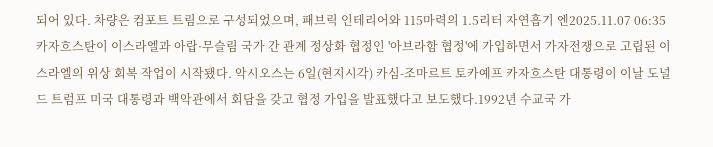되어 있다. 차량은 컴포트 트림으로 구성되었으며, 패브릭 인테리어와 115마력의 1.5리터 자연흡기 엔2025.11.07 06:35
카자흐스탄이 이스라엘과 아랍·무슬림 국가 간 관계 정상화 협정인 '아브라함 협정'에 가입하면서 가자전쟁으로 고립된 이스라엘의 위상 회복 작업이 시작됐다. 악시오스는 6일(현지시각) 카심-조마르트 토카예프 카자흐스탄 대통령이 이날 도널드 트럼프 미국 대통령과 백악관에서 회담을 갖고 협정 가입을 발표했다고 보도했다.1992년 수교국 가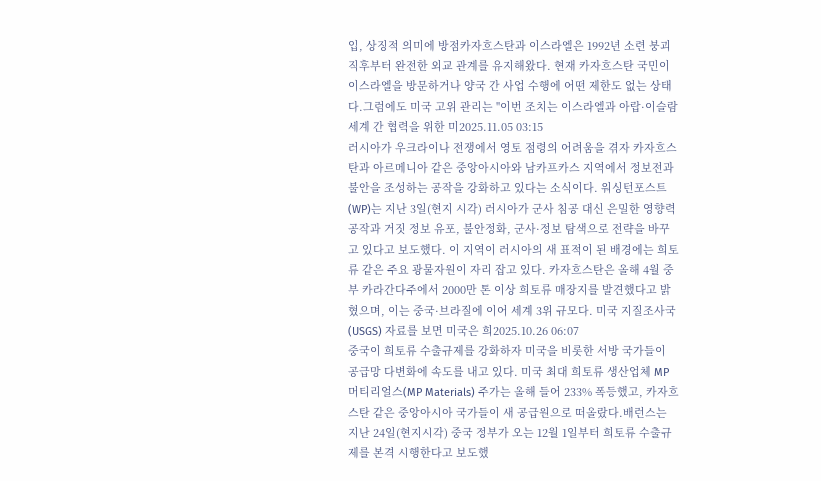입, 상징적 의미에 방점카자흐스탄과 이스라엘은 1992년 소련 붕괴 직후부터 완전한 외교 관계를 유지해왔다. 현재 카자흐스탄 국민이 이스라엘을 방문하거나 양국 간 사업 수행에 어떤 제한도 없는 상태다.그럼에도 미국 고위 관리는 "이번 조치는 이스라엘과 아랍·이슬람 세계 간 협력을 위한 미2025.11.05 03:15
러시아가 우크라이나 전쟁에서 영토 점령의 어려움을 겪자 카자흐스탄과 아르메니아 같은 중앙아시아와 남카프카스 지역에서 정보전과 불안을 조성하는 공작을 강화하고 있다는 소식이다. 워싱턴포스트(WP)는 지난 3일(현지 시각) 러시아가 군사 침공 대신 은밀한 영향력 공작과 거짓 정보 유포, 불안정화, 군사·정보 탐색으로 전략을 바꾸고 있다고 보도했다. 이 지역이 러시아의 새 표적이 된 배경에는 희토류 같은 주요 광물자원이 자리 잡고 있다. 카자흐스탄은 올해 4월 중부 카라간다주에서 2000만 톤 이상 희토류 매장지를 발견했다고 밝혔으며, 이는 중국·브라질에 이어 세계 3위 규모다. 미국 지질조사국(USGS) 자료를 보면 미국은 희2025.10.26 06:07
중국이 희토류 수출규제를 강화하자 미국을 비롯한 서방 국가들이 공급망 다변화에 속도를 내고 있다. 미국 최대 희토류 생산업체 MP머티리얼스(MP Materials) 주가는 올해 들어 233% 폭등했고, 카자흐스탄 같은 중앙아시아 국가들이 새 공급원으로 떠올랐다.배런스는 지난 24일(현지시각) 중국 정부가 오는 12월 1일부터 희토류 수출규제를 본격 시행한다고 보도했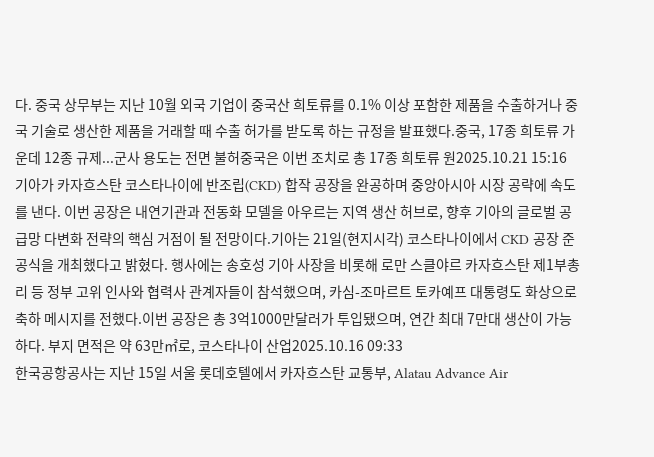다. 중국 상무부는 지난 10월 외국 기업이 중국산 희토류를 0.1% 이상 포함한 제품을 수출하거나 중국 기술로 생산한 제품을 거래할 때 수출 허가를 받도록 하는 규정을 발표했다.중국, 17종 희토류 가운데 12종 규제...군사 용도는 전면 불허중국은 이번 조치로 총 17종 희토류 원2025.10.21 15:16
기아가 카자흐스탄 코스타나이에 반조립(CKD) 합작 공장을 완공하며 중앙아시아 시장 공략에 속도를 낸다. 이번 공장은 내연기관과 전동화 모델을 아우르는 지역 생산 허브로, 향후 기아의 글로벌 공급망 다변화 전략의 핵심 거점이 될 전망이다.기아는 21일(현지시각) 코스타나이에서 CKD 공장 준공식을 개최했다고 밝혔다. 행사에는 송호성 기아 사장을 비롯해 로만 스클야르 카자흐스탄 제1부총리 등 정부 고위 인사와 협력사 관계자들이 참석했으며, 카심-조마르트 토카예프 대통령도 화상으로 축하 메시지를 전했다.이번 공장은 총 3억1000만달러가 투입됐으며, 연간 최대 7만대 생산이 가능하다. 부지 면적은 약 63만㎡로, 코스타나이 산업2025.10.16 09:33
한국공항공사는 지난 15일 서울 롯데호텔에서 카자흐스탄 교통부, Alatau Advance Air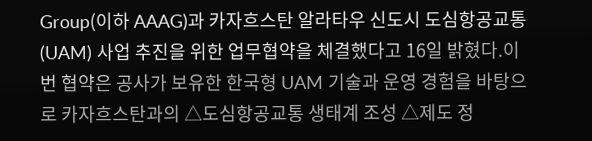Group(이하 AAAG)과 카자흐스탄 알라타우 신도시 도심항공교통(UAM) 사업 추진을 위한 업무협약을 체결했다고 16일 밝혔다.이번 협약은 공사가 보유한 한국형 UAM 기술과 운영 경험을 바탕으로 카자흐스탄과의 △도심항공교통 생태계 조성 △제도 정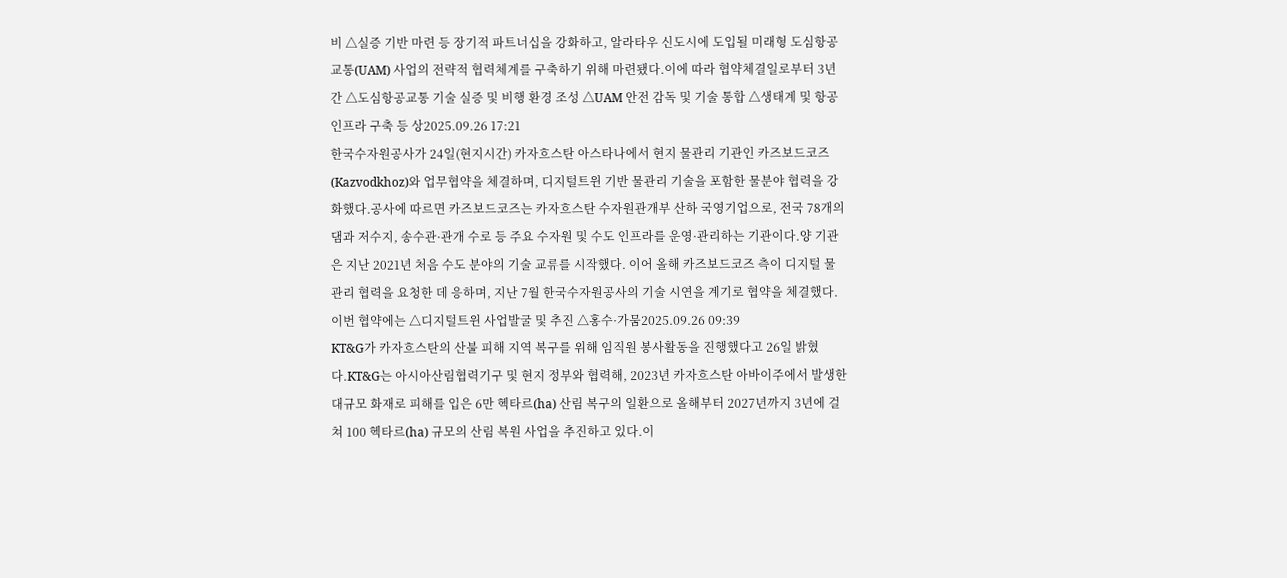비 △실증 기반 마련 등 장기적 파트너십을 강화하고, 알라타우 신도시에 도입될 미래형 도심항공교통(UAM) 사업의 전략적 협력체계를 구축하기 위해 마련됐다.이에 따라 협약체결일로부터 3년간 △도심항공교통 기술 실증 및 비행 환경 조성 △UAM 안전 감독 및 기술 통합 △생태계 및 항공 인프라 구축 등 상2025.09.26 17:21
한국수자원공사가 24일(현지시간) 카자흐스탄 아스타나에서 현지 물관리 기관인 카즈보드코즈(Kazvodkhoz)와 업무협약을 체결하며, 디지털트윈 기반 물관리 기술을 포함한 물분야 협력을 강화했다.공사에 따르면 카즈보드코즈는 카자흐스탄 수자원관개부 산하 국영기업으로, 전국 78개의 댐과 저수지, 송수관·관개 수로 등 주요 수자원 및 수도 인프라를 운영·관리하는 기관이다.양 기관은 지난 2021년 처음 수도 분야의 기술 교류를 시작했다. 이어 올해 카즈보드코즈 측이 디지털 물관리 협력을 요청한 데 응하며, 지난 7월 한국수자원공사의 기술 시연을 계기로 협약을 체결했다. 이번 협약에는 △디지털트윈 사업발굴 및 추진 △홍수·가뭄2025.09.26 09:39
KT&G가 카자흐스탄의 산불 피해 지역 복구를 위해 임직원 봉사활동을 진행했다고 26일 밝혔다.KT&G는 아시아산림협력기구 및 현지 정부와 협력해, 2023년 카자흐스탄 아바이주에서 발생한 대규모 화재로 피해를 입은 6만 헥타르(ha) 산림 복구의 일환으로 올해부터 2027년까지 3년에 걸쳐 100 헥타르(ha) 규모의 산림 복원 사업을 추진하고 있다.이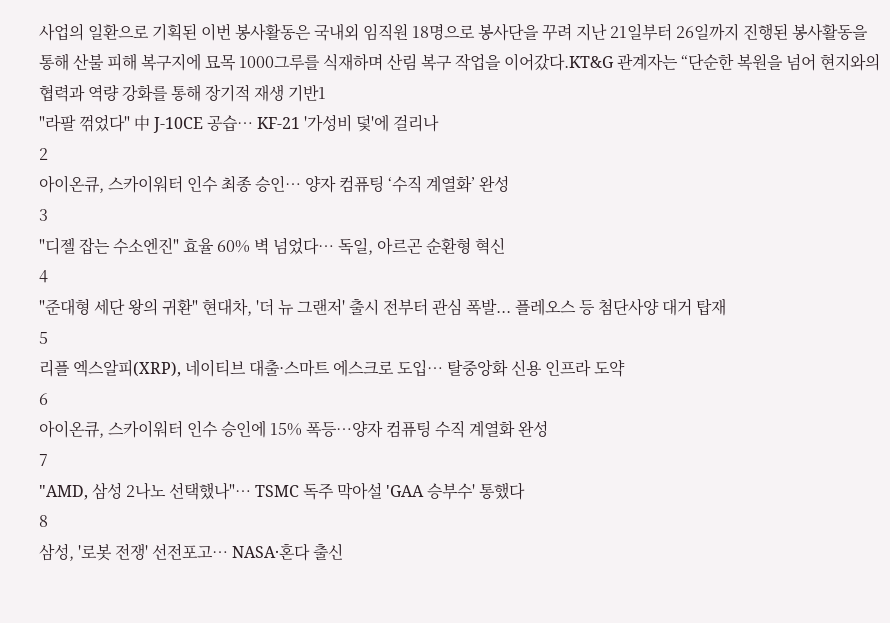사업의 일환으로 기획된 이번 봉사활동은 국내외 임직원 18명으로 봉사단을 꾸려 지난 21일부터 26일까지 진행된 봉사활동을 통해 산불 피해 복구지에 묘목 1000그루를 식재하며 산림 복구 작업을 이어갔다.KT&G 관계자는 “단순한 복원을 넘어 현지와의 협력과 역량 강화를 통해 장기적 재생 기반1
"라팔 꺾었다" 中 J-10CE 공습… KF-21 '가성비 덫'에 걸리나
2
아이온큐, 스카이워터 인수 최종 승인… 양자 컴퓨팅 ‘수직 계열화’ 완성
3
"디젤 잡는 수소엔진" 효율 60% 벽 넘었다… 독일, 아르곤 순환형 혁신
4
"준대형 세단 왕의 귀환" 현대차, '더 뉴 그랜저' 출시 전부터 관심 폭발... 플레오스 등 첨단사양 대거 탑재
5
리플 엑스알피(XRP), 네이티브 대출·스마트 에스크로 도입… 탈중앙화 신용 인프라 도약
6
아이온큐, 스카이워터 인수 승인에 15% 폭등…양자 컴퓨팅 수직 계열화 완성
7
"AMD, 삼성 2나노 선택했나"… TSMC 독주 막아설 'GAA 승부수' 통했다
8
삼성, '로봇 전쟁' 선전포고… NASA·혼다 출신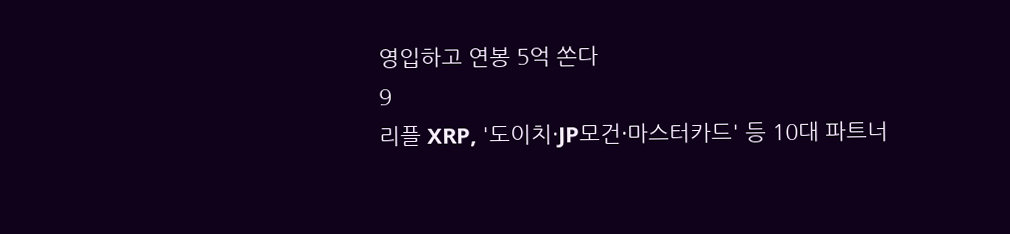영입하고 연봉 5억 쏜다
9
리플 XRP, '도이치·JP모건·마스터카드' 등 10대 파트너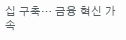십 구축… 금융 혁신 가속